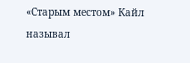«Старым местом» Кайл называл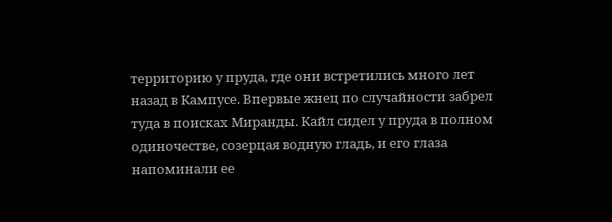территорию у пруда, где они встретились много лет назад в Кампусе. Впервые жнец по случайности забрел туда в поисках Миранды. Кайл сидел у пруда в полном одиночестве, созерцая водную гладь, и его глаза напоминали ее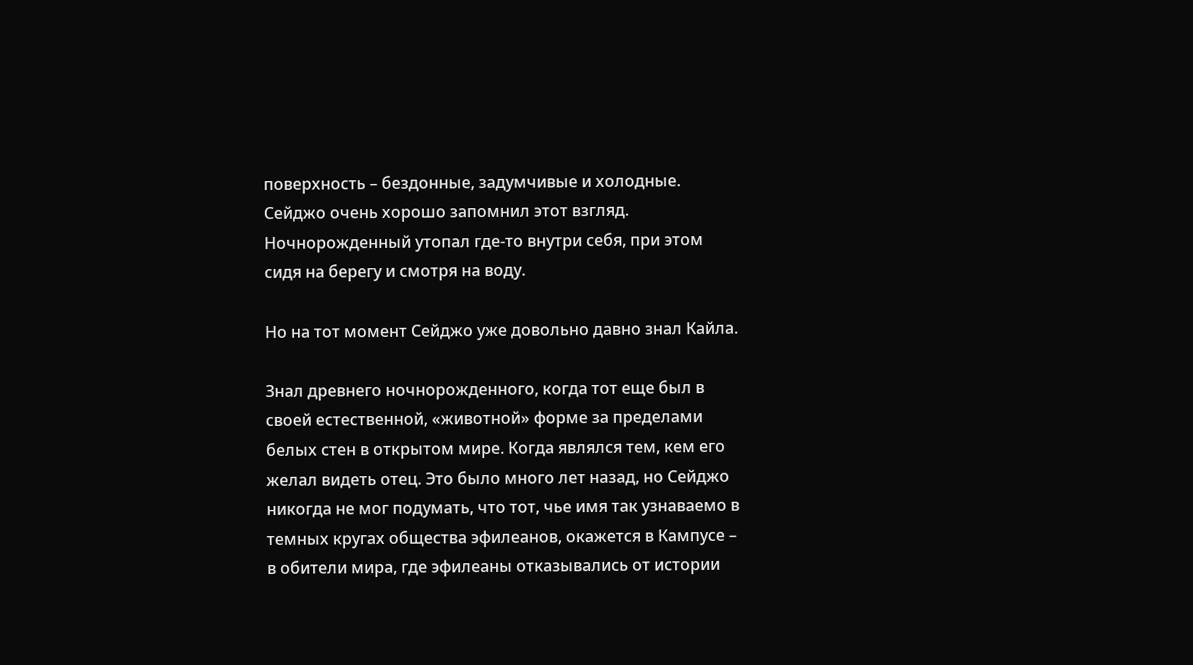поверхность – бездонные, задумчивые и холодные. Сейджо очень хорошо запомнил этот взгляд. Ночнорожденный утопал где-то внутри себя, при этом сидя на берегу и смотря на воду.

Но на тот момент Сейджо уже довольно давно знал Кайла.

Знал древнего ночнорожденного, когда тот еще был в своей естественной, «животной» форме за пределами белых стен в открытом мире. Когда являлся тем, кем его желал видеть отец. Это было много лет назад, но Сейджо никогда не мог подумать, что тот, чье имя так узнаваемо в темных кругах общества эфилеанов, окажется в Кампусе – в обители мира, где эфилеаны отказывались от истории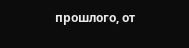прошлого, от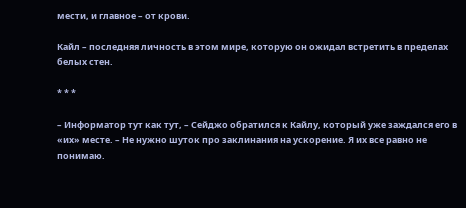мести, и главное – от крови.

Кайл – последняя личность в этом мире, которую он ожидал встретить в пределах белых стен.

* * *

– Информатор тут как тут, – Сейджо обратился к Кайлу, который уже заждался его в «их» месте. – Не нужно шуток про заклинания на ускорение. Я их все равно не понимаю.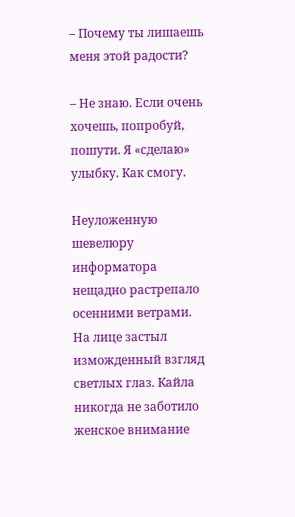– Почему ты лишаешь меня этой радости?

– Не знаю. Если очень хочешь, попробуй, пошути. Я «сделаю» улыбку. Как смогу.

Неуложенную шевелюру информатора нещадно растрепало осенними ветрами. На лице застыл изможденный взгляд светлых глаз. Кайла никогда не заботило женское внимание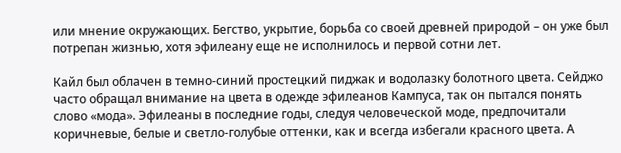или мнение окружающих. Бегство, укрытие, борьба со своей древней природой – он уже был потрепан жизнью, хотя эфилеану еще не исполнилось и первой сотни лет.

Кайл был облачен в темно-синий простецкий пиджак и водолазку болотного цвета. Сейджо часто обращал внимание на цвета в одежде эфилеанов Кампуса, так он пытался понять слово «мода». Эфилеаны в последние годы, следуя человеческой моде, предпочитали коричневые, белые и светло-голубые оттенки, как и всегда избегали красного цвета. А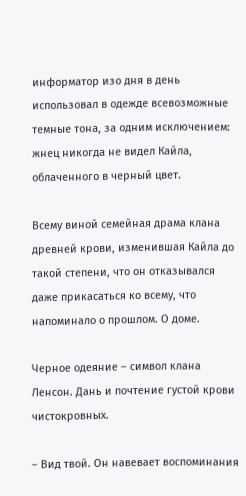информатор изо дня в день использовал в одежде всевозможные темные тона, за одним исключением: жнец никогда не видел Кайла, облаченного в черный цвет.

Всему виной семейная драма клана древней крови, изменившая Кайла до такой степени, что он отказывался даже прикасаться ко всему, что напоминало о прошлом. О доме.

Черное одеяние – символ клана Ленсон. Дань и почтение густой крови чистокровных.

– Вид твой. Он навевает воспоминания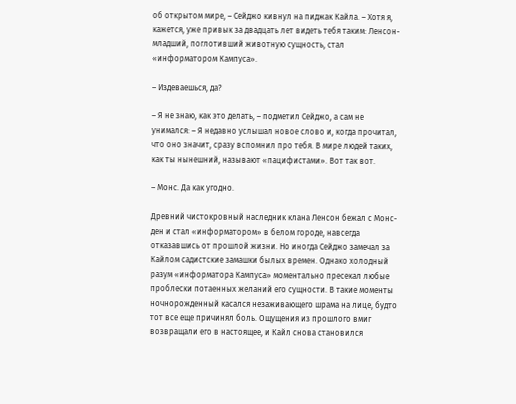об открытом мире, – Сейджо кивнул на пиджак Кайла. – Хотя я, кажется, уже привык за двадцать лет видеть тебя таким: Ленсон-младший, поглотивший животную сущность, стал «информатором Кампуса».

– Издеваешься, да?

– Я не знаю, как это делать, – подметил Сейджо, а сам не унимался: – Я недавно услышал новое слово и, когда прочитал, что оно значит, сразу вспомнил про тебя. В мире людей таких, как ты нынешний, называют «пацифистами». Вот так вот.

– Монс. Да как угодно.

Древний чистокровный наследник клана Ленсон бежал с Монс-ден и стал «информатором» в белом городе, навсегда отказавшись от прошлой жизни. Но иногда Сейджо замечал за Кайлом садистские замашки былых времен. Однако холодный разум «информатора Кампуса» моментально пресекал любые проблески потаенных желаний его сущности. В такие моменты ночнорожденный касался незаживающего шрама на лице, будто тот все еще причинял боль. Ощущения из прошлого вмиг возвращали его в настоящее, и Кайл снова становился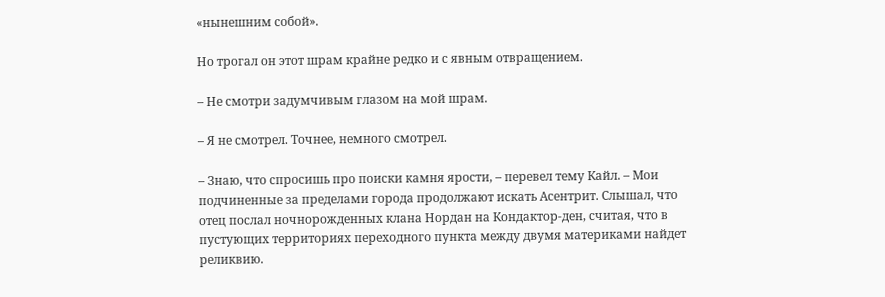«нынешним собой».

Но трогал он этот шрам крайне редко и с явным отвращением.

– Не смотри задумчивым глазом на мой шрам.

– Я не смотрел. Точнее, немного смотрел.

– Знаю, что спросишь про поиски камня ярости, – перевел тему Кайл. – Мои подчиненные за пределами города продолжают искать Асентрит. Слышал, что отец послал ночнорожденных клана Нордан на Кондактор-ден, считая, что в пустующих территориях переходного пункта между двумя материками найдет реликвию.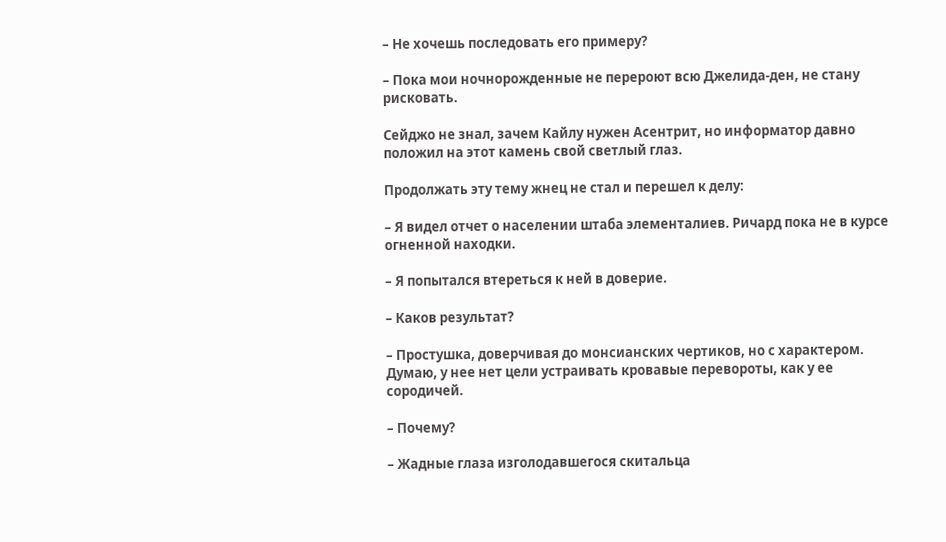– Не хочешь последовать его примеру?

– Пока мои ночнорожденные не перероют всю Джелида-ден, не стану рисковать.

Сейджо не знал, зачем Кайлу нужен Асентрит, но информатор давно положил на этот камень свой светлый глаз.

Продолжать эту тему жнец не стал и перешел к делу:

– Я видел отчет о населении штаба элементалиев. Ричард пока не в курсе огненной находки.

– Я попытался втереться к ней в доверие.

– Каков результат?

– Простушка, доверчивая до монсианских чертиков, но с характером. Думаю, у нее нет цели устраивать кровавые перевороты, как у ее сородичей.

– Почему?

– Жадные глаза изголодавшегося скитальца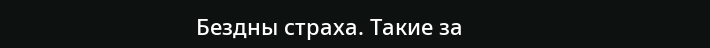Бездны страха. Такие за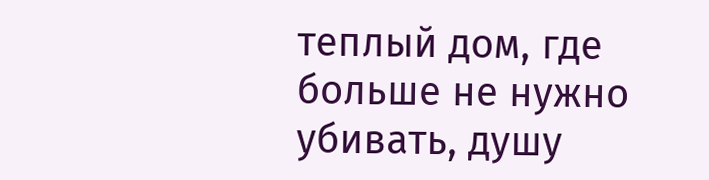теплый дом, где больше не нужно убивать, душу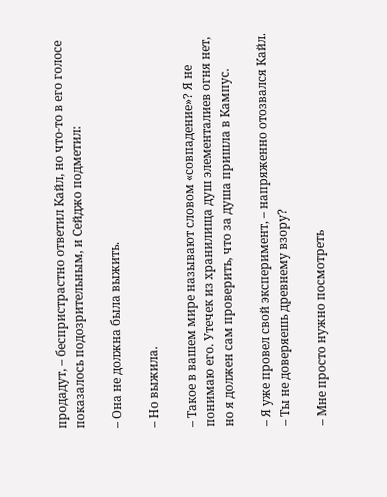продадут, – беспристрастно ответил Кайл, но что-то в его голосе показалось подозрительным, и Сейджо подметил:

– Она не должна была выжить.

– Но выжила.

– Такое в вашем мире называют словом «совпадение»? Я не понимаю его. Утечек из хранилища душ элементалиев огня нет, но я должен сам проверить, что за душа пришла в Кампус.

– Я уже провел свой эксперимент, – напряженно отозвался Кайл. – Ты не доверяешь древнему взору?

– Мне просто нужно посмотреть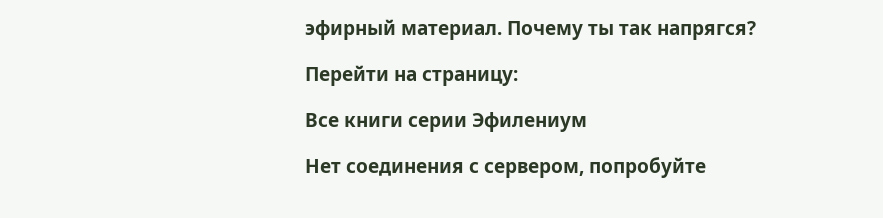эфирный материал. Почему ты так напрягся?

Перейти на страницу:

Все книги серии Эфилениум

Нет соединения с сервером, попробуйте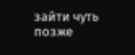зайти чуть позже